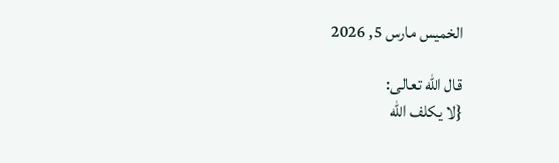الخميس مارس 5, 2026

قال الله تعالى:
{لا يكلف الله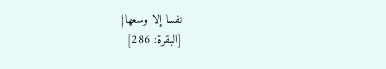نفسا إلا وسعها}
[البقرة: 286]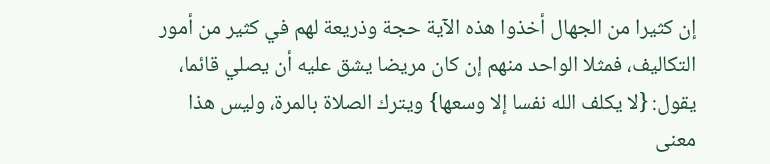إن كثيرا من الجهال أخذوا هذه الآية حجة وذريعة لهم في كثير من أمور التكاليف، فمثلا الواحد منهم إن كان مريضا يشق عليه أن يصلي قائما، يقول: {لا يكلف الله نفسا إلا وسعها} ويترك الصلاة بالمرة، وليس هذا معنى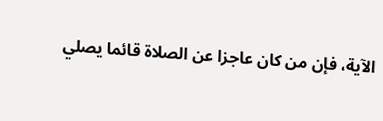الآية، فإن من كان عاجزا عن الصلاة قائما يصلي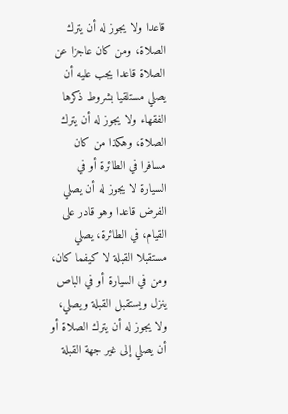قاعدا ولا يجوز له أن يترك الصلاة، ومن كان عاجزا عن الصلاة قاعدا يجب عليه أن يصلي مستلقيا بشروط ذكرها الفقهاء ولا يجوز له أن يترك الصلاة، وهكذا من كان مسافرا في الطائرة أو في السيارة لا يجوز له أن يصلي الفرض قاعدا وهو قادر على القيام، في الطائرة، يصلي مستقبلا القبلة لا كيفما كان، ومن في السيارة أو في الباص ينزل ويستقبل القبلة ويصلي، ولا يجوز له أن يترك الصلاة أو أن يصلي إلى غير جهة القبلة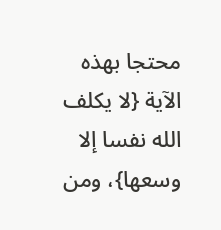محتجا بهذه الآية {لا يكلف الله نفسا إلا وسعها}، ومن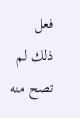فعل ذلك لم تصح منه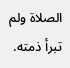الصلاة ولم تبرأ ذمته.